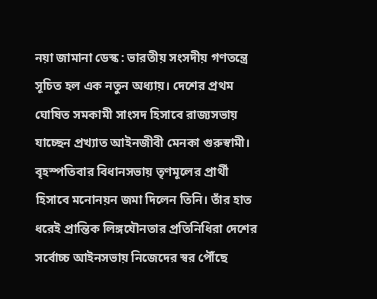নয়া জামানা ডেস্ক : ভারতীয় সংসদীয় গণতন্ত্রে সূচিত হল এক নতুন অধ্যায়। দেশের প্রথম ঘোষিত সমকামী সাংসদ হিসাবে রাজ্যসভায় যাচ্ছেন প্রখ্যাত আইনজীবী মেনকা গুরুস্বামী। বৃহস্পতিবার বিধানসভায় তৃণমূলের প্রার্থী হিসাবে মনোনয়ন জমা দিলেন তিনি। তাঁর হাত ধরেই প্রান্তিক লিঙ্গযৌনতার প্রতিনিধিরা দেশের সর্বোচ্চ আইনসভায় নিজেদের স্বর পৌঁছে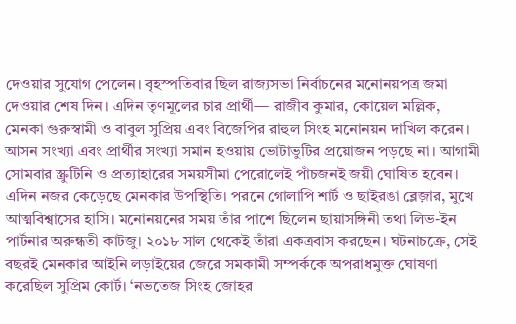দেওয়ার সুযোগ পেলেন। বৃহস্পতিবার ছিল রাজ্যসভা নির্বাচনের মনোনয়পত্র জমা দেওয়ার শেষ দিন। এদিন তৃণমূলের চার প্রার্থী— রাজীব কুমার, কোয়েল মল্লিক, মেনকা গুরুস্বামী ও বাবুল সুপ্রিয় এবং বিজেপির রাহুল সিংহ মনোনয়ন দাখিল করেন। আসন সংখ্যা এবং প্রার্থীর সংখ্যা সমান হওয়ায় ভোটাভুটির প্রয়োজন পড়ছে না। আগামী সোমবার স্ক্রুটিনি ও প্রত্যাহারের সময়সীমা পেরোলেই পাঁচজনই জয়ী ঘোষিত হবেন। এদিন নজর কেড়েছে মেনকার উপস্থিতি। পরনে গোলাপি শার্ট ও ছাইরঙা ব্লেজ়ার, মুখে আত্মবিশ্বাসের হাসি। মনোনয়নের সময় তাঁর পাশে ছিলেন ছায়াসঙ্গিনী তথা লিভ-ইন পার্টনার অরুন্ধতী কাটজু। ২০১৮ সাল থেকেই তাঁরা একত্রবাস করছেন। ঘটনাচক্রে, সেই বছরই মেনকার আইনি লড়াইয়ের জেরে সমকামী সম্পর্ককে অপরাধমুক্ত ঘোষণা করেছিল সুপ্রিম কোর্ট। ‘নভতেজ সিংহ জোহর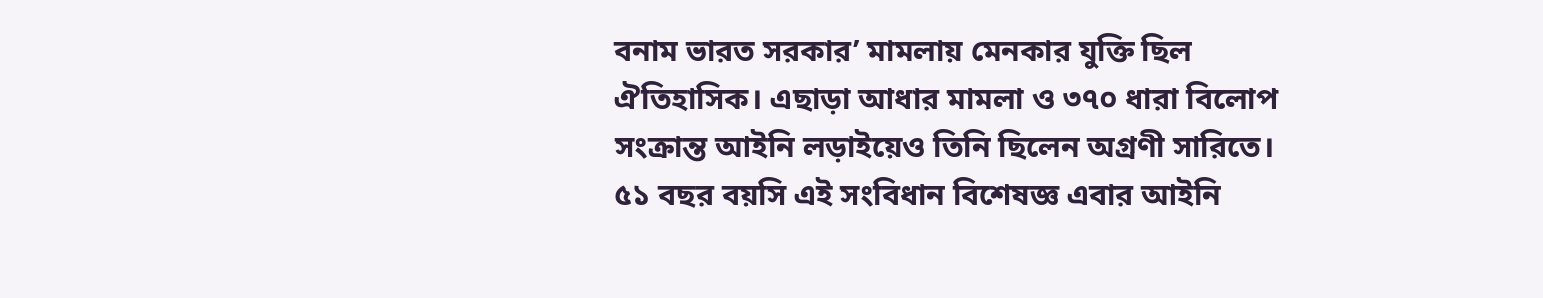বনাম ভারত সরকার’ মামলায় মেনকার যুক্তি ছিল ঐতিহাসিক। এছাড়া আধার মামলা ও ৩৭০ ধারা বিলোপ সংক্রান্ত আইনি লড়াইয়েও তিনি ছিলেন অগ্রণী সারিতে। ৫১ বছর বয়সি এই সংবিধান বিশেষজ্ঞ এবার আইনি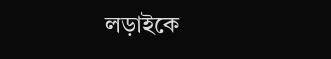লড়াইকে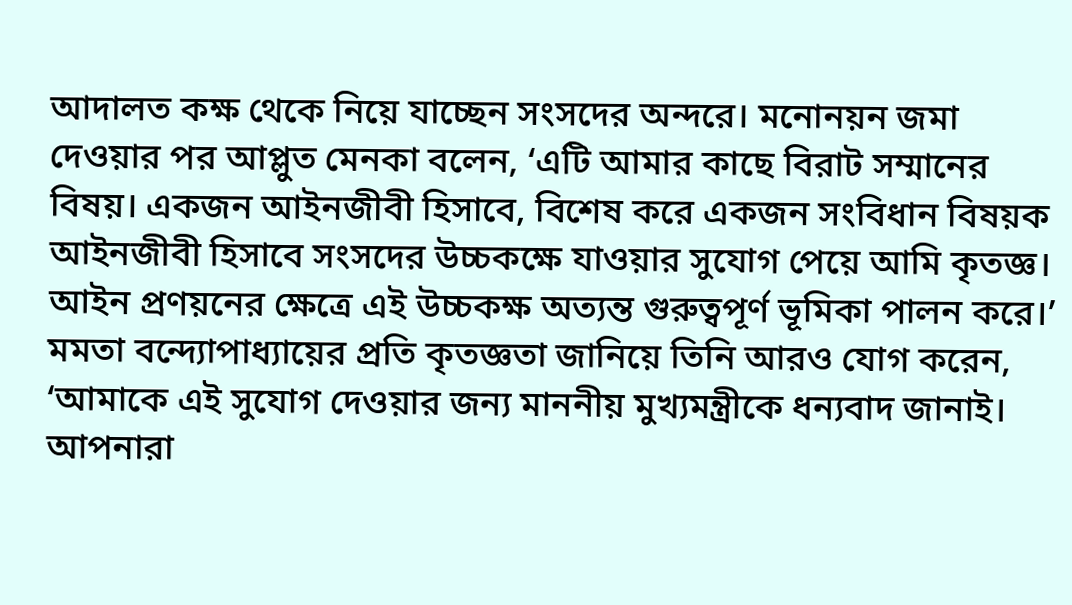আদালত কক্ষ থেকে নিয়ে যাচ্ছেন সংসদের অন্দরে। মনোনয়ন জমা দেওয়ার পর আপ্লুত মেনকা বলেন, ‘এটি আমার কাছে বিরাট সম্মানের বিষয়। একজন আইনজীবী হিসাবে, বিশেষ করে একজন সংবিধান বিষয়ক আইনজীবী হিসাবে সংসদের উচ্চকক্ষে যাওয়ার সুযোগ পেয়ে আমি কৃতজ্ঞ। আইন প্রণয়নের ক্ষেত্রে এই উচ্চকক্ষ অত্যন্ত গুরুত্বপূর্ণ ভূমিকা পালন করে।’ মমতা বন্দ্যোপাধ্যায়ের প্রতি কৃতজ্ঞতা জানিয়ে তিনি আরও যোগ করেন, ‘আমাকে এই সুযোগ দেওয়ার জন্য মাননীয় মুখ্যমন্ত্রীকে ধন্যবাদ জানাই। আপনারা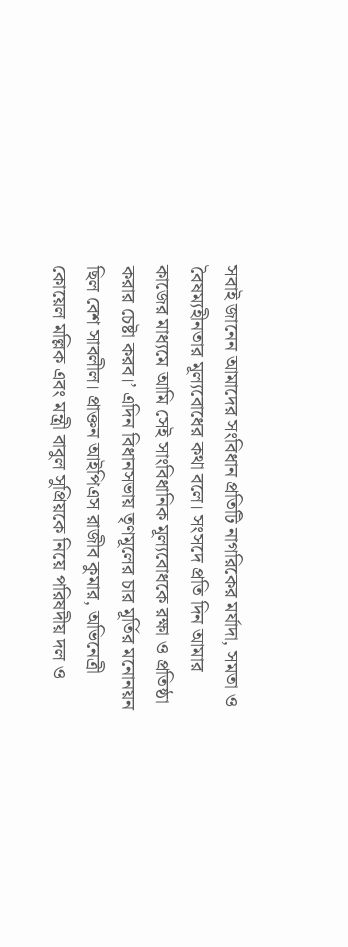সবাই জানেন আমাদের সংবিধান প্রতিটি নাগরিকের মর্যাদা, সমতা ও বৈষম্যহীনতার মূল্যবোধের কথা বলে। সংসদে প্রতি দিন আমার কাজের মাধ্যমে আমি সেই সাংবিধানিক মূল্যবোধকে রক্ষা ও প্রতিষ্ঠা করার চেষ্টা করব।’ এদিন বিধানসভায় তৃণমূলের চার মূর্তির মনোনয়ন ছিল বেশ সাবলীল। প্রাক্তন আইপিএস রাজীব কুমার, অভিনেত্রী কোয়েল মল্লিক এবং মন্ত্রী বাবুল সুপ্রিয়কে নিয়ে পরিষদীয় দল ও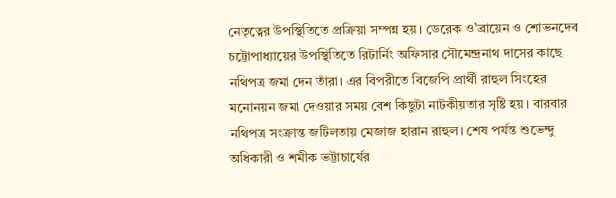নেতৃত্বের উপস্থিতিতে প্রক্রিয়া সম্পন্ন হয়। ডেরেক ও’ব্রায়েন ও শোভনদেব চট্টোপাধ্যায়ের উপস্থিতিতে রিটার্নিং অফিসার সৌমেন্দ্রনাথ দাসের কাছে নথিপত্র জমা দেন তাঁরা। এর বিপরীতে বিজেপি প্রার্থী রাহুল সিংহের মনোনয়ন জমা দেওয়ার সময় বেশ কিছুটা নাটকীয়তার সৃষ্টি হয়। বারবার নথিপত্র সংক্রান্ত জটিলতায় মেজাজ হারান রাহুল। শেষ পর্যন্ত শুভেন্দু অধিকারী ও শমীক ভট্টাচার্যের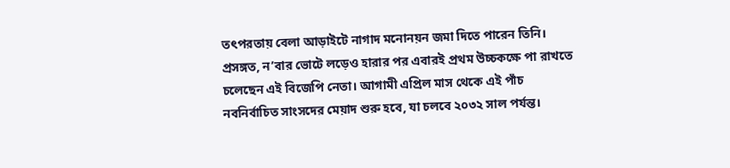তৎপরতায় বেলা আড়াইটে নাগাদ মনোনয়ন জমা দিতে পারেন তিনি। প্রসঙ্গত, ন’বার ভোটে লড়েও হারার পর এবারই প্রথম উচ্চকক্ষে পা রাখতে চলেছেন এই বিজেপি নেতা। আগামী এপ্রিল মাস থেকে এই পাঁচ নবনির্বাচিত সাংসদের মেয়াদ শুরু হবে, যা চলবে ২০৩২ সাল পর্যন্ত।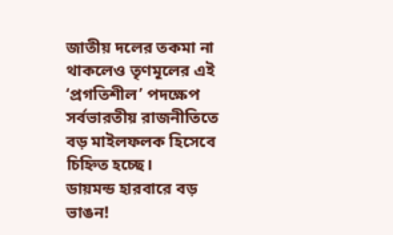জাতীয় দলের তকমা না থাকলেও তৃণমূলের এই ‘প্রগতিশীল’ পদক্ষেপ সর্বভারতীয় রাজনীতিতে বড় মাইলফলক হিসেবে চিহ্নিত হচ্ছে।
ডায়মন্ড হারবারে বড় ভাঙন!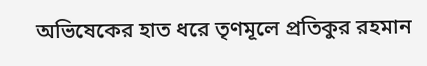অভিষেকের হাত ধরে তৃণমূলে প্রতিকুর রহমান